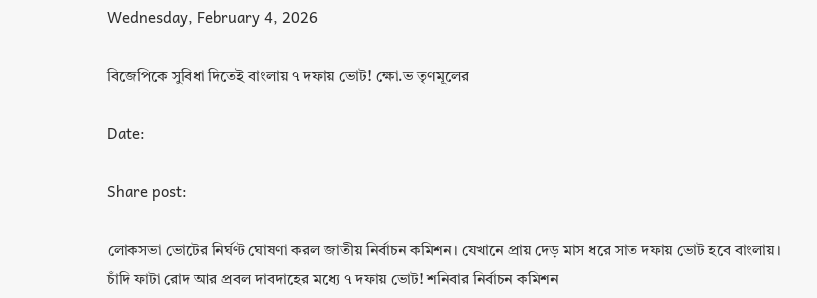Wednesday, February 4, 2026

বিজেপিকে সুবিধা দিতেই বাংলায় ৭ দফায় ভোট! ক্ষো.ভ তৃণমূলের

Date:

Share post:

লোকসভা ভোটের নির্ঘণ্ট ঘোষণা করল জাতীয় নির্বাচন কমিশন। যেখানে প্রায় দেড় মাস ধরে সাত দফায় ভোট হবে বাংলায়। চাঁদি ফাটা রোদ আর প্রবল দাবদাহের মধ্যে ৭ দফায় ভোট! শনিবার নির্বাচন কমিশন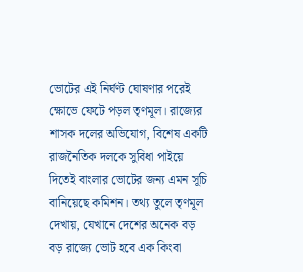ভোটের এই নির্ঘণ্ট ঘোষণার পরেই ক্ষোভে ফেটে পড়ল তৃণমূল। রাজ্যের শাসক দলের অভিযোগ, বিশেষ একটি রাজনৈতিক দলকে সুবিধা পাইয়ে দিতেই বাংলার ভোটের জন্য এমন সূচি বানিয়েছে কমিশন। তথ্য তুলে তৃণমূল দেখায়, যেখানে দেশের অনেক বড় বড় রাজ্যে ভোট হবে এক কিংবা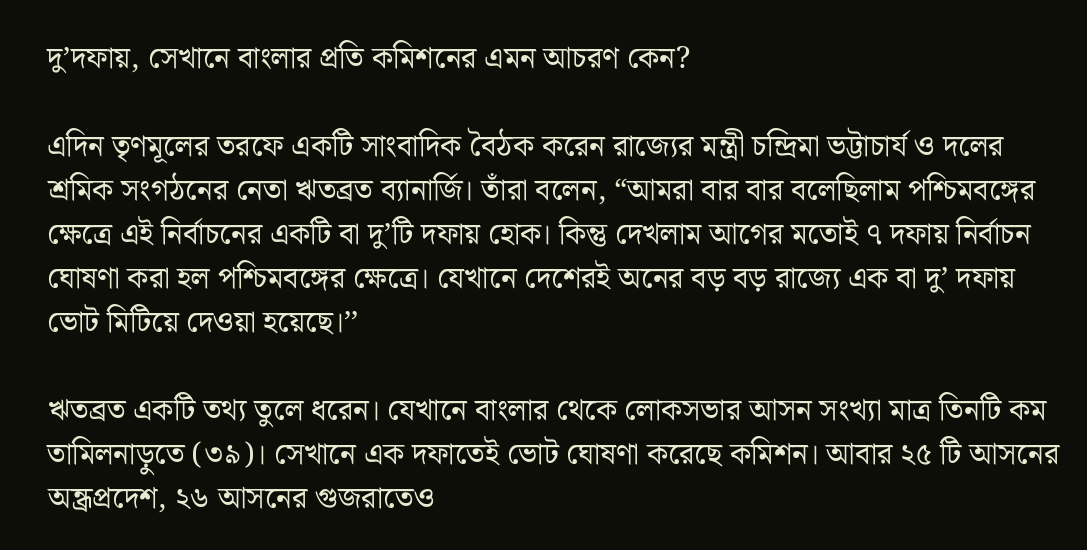দু’দফায়, সেখানে বাংলার প্রতি কমিশনের এমন আচরণ কেন?

এদিন তৃণমূলের তরফে একটি সাংবাদিক বৈঠক করেন রাজ্যের মন্ত্রী চন্দ্রিমা ভট্টাচার্য ও দলের শ্রমিক সংগঠনের নেতা ঋতব্রত ব্যানার্জি। তাঁরা বলেন, “আমরা বার বার বলেছিলাম পশ্চিমবঙ্গের ক্ষেত্রে এই নির্বাচনের একটি বা দু’টি দফায় হোক। কিন্তু দেখলাম আগের মতোই ৭ দফায় নির্বাচন ঘোষণা করা হল পশ্চিমবঙ্গের ক্ষেত্রে। যেখানে দেশেরই অনের বড় বড় রাজ্যে এক বা দু’ দফায় ভোট মিটিয়ে দেওয়া হয়েছে।’’

ঋতব্রত একটি তথ্য তুলে ধরেন। যেখানে বাংলার থেকে লোকসভার আসন সংখ্যা মাত্র তিনটি কম তামিলনাড়ুতে (৩৯)। সেখানে এক দফাতেই ভোট ঘোষণা করেছে কমিশন। আবার ২৫ টি আসনের অন্ধ্রপ্রদেশ, ২৬ আসনের গুজরাতেও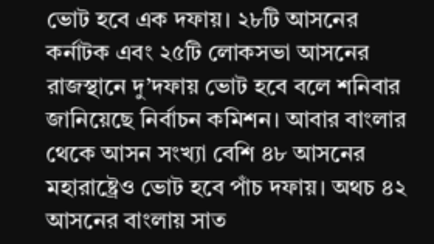ভোট হবে এক দফায়। ২৮টি আসনের কর্নাটক এবং ২৫টি লোকসভা আসনের রাজস্থানে দু’দফায় ভোট হবে বলে শনিবার জানিয়েছে নির্বাচন কমিশন। আবার বাংলার থেকে আসন সংখ্যা বেশি ৪৮ আসনের মহারাষ্ট্রেও ভোট হবে পাঁচ দফায়। অথচ ৪২ আসনের বাংলায় সাত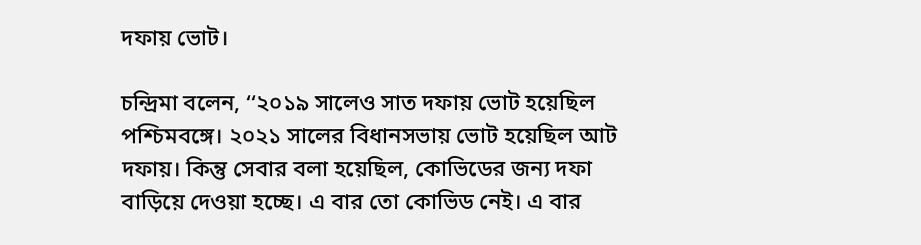দফায় ভোট।

চন্দ্রিমা বলেন, ‘‘২০১৯ সালেও সাত দফায় ভোট হয়েছিল পশ্চিমবঙ্গে। ২০২১ সালের বিধানসভায় ভোট হয়েছিল আট দফায়। কিন্তু সেবার বলা হয়েছিল, কোভিডের জন্য দফা বাড়িয়ে দেওয়া হচ্ছে। এ বার তো কোভিড নেই। এ বার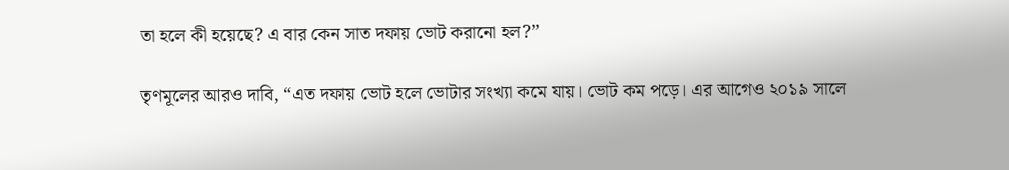তা হলে কী হয়েছে? এ বার কেন সাত দফায় ভোট করানো হল?’’

তৃণমূলের আরও দাবি, “এত দফায় ভোট হলে ভোটার সংখ্যা কমে যায়। ভোট কম পড়ে। এর আগেও ২০১৯ সালে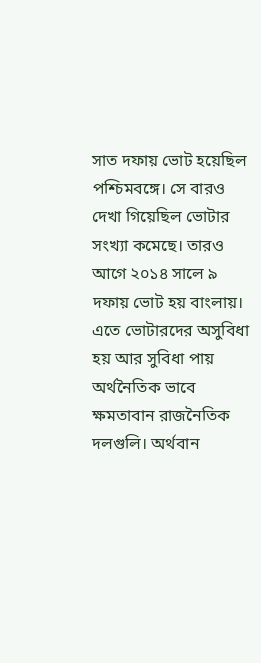সাত দফায় ভোট হয়েছিল পশ্চিমবঙ্গে। সে বারও দেখা গিয়েছিল ভোটার সংখ্যা কমেছে। তারও আগে ২০১৪ সালে ৯ দফায় ভোট হয় বাংলায়। এতে ভোটারদের অসুবিধা হয় আর সুবিধা পায় অর্থনৈতিক ভাবে ক্ষমতাবান রাজনৈতিক দলগুলি। অর্থবান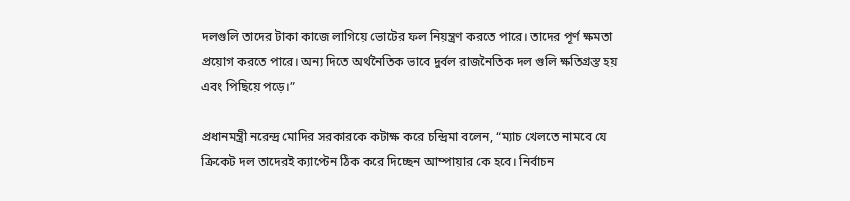দলগুলি তাদের টাকা কাজে লাগিয়ে ভোটের ফল নিয়ন্ত্রণ করতে পারে। তাদের পূর্ণ ক্ষমতা প্রয়োগ করতে পারে। অন্য দিতে অর্থনৈতিক ভাবে দুর্বল রাজনৈতিক দল গুলি ক্ষতিগ্রস্ত হয় এবং পিছিয়ে পড়ে।”

প্রধানমন্ত্রী নরেন্দ্র মোদির সরকারকে কটাক্ষ করে চন্দ্রিমা বলেন, “ম্যাচ খেলতে নামবে যে ক্রিকেট দল তাদেরই ক্যাপ্টেন ঠিক করে দিচ্ছেন আম্পায়ার কে হবে। নির্বাচন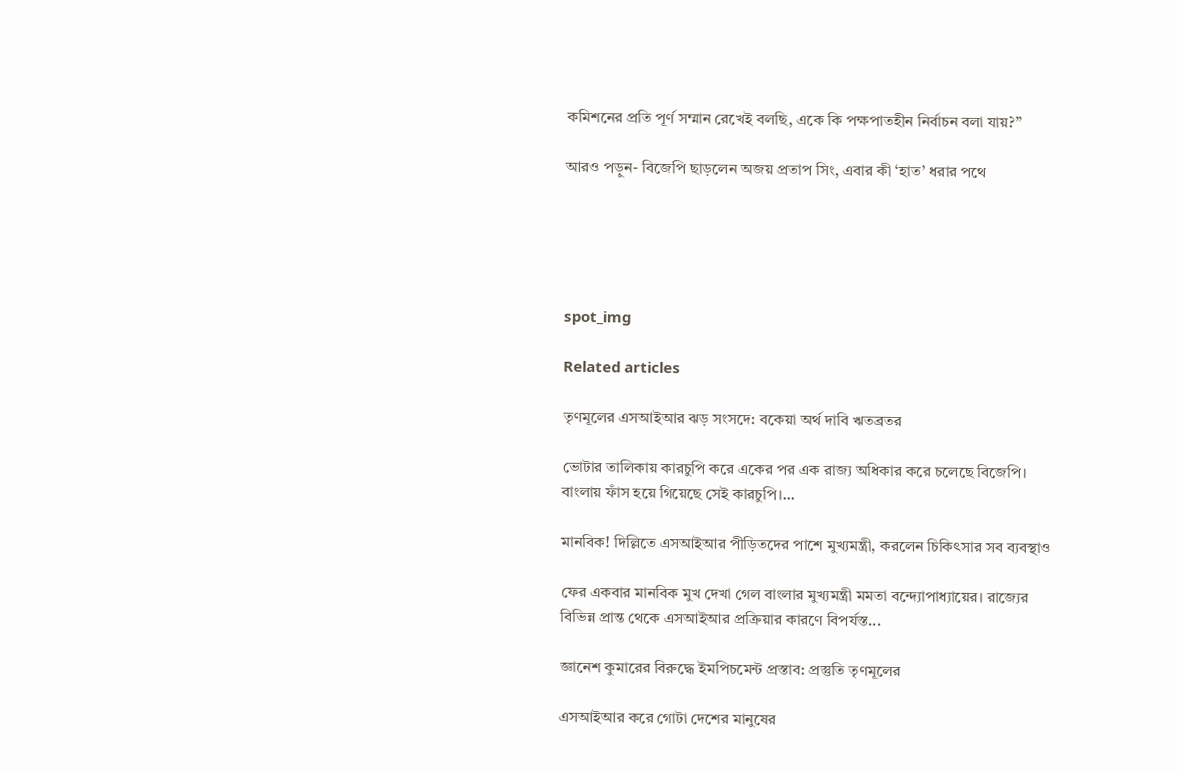কমিশনের প্রতি পূর্ণ সম্মান রেখেই বলছি, একে কি পক্ষপাতহীন নির্বাচন বলা যায়?”

আরও পড়ুন- বিজেপি ছাড়লেন অজয় প্রতাপ সিং, এবার কী ‘হাত’ ধরার পথে





spot_img

Related articles

তৃণমূলের এসআইআর ঝড় সংসদে: বকেয়া অর্থ দাবি ঋতব্রতর

ভোটার তালিকায় কারচুপি করে একের পর এক রাজ্য অধিকার করে চলেছে বিজেপি। বাংলায় ফাঁস হয়ে গিয়েছে সেই কারচুপি।...

মানবিক! দিল্লিতে এসআইআর পীড়িতদের পাশে মুখ্যমন্ত্রী, করলেন চিকিৎসার সব ব্যবস্থাও

ফের একবার মানবিক মুখ দেখা গেল বাংলার মুখ্যমন্ত্রী মমতা বন্দ্যোপাধ্যায়ের। রাজ্যের বিভিন্ন প্রান্ত থেকে এসআইআর প্রক্রিয়ার কারণে বিপর্যস্ত...

জ্ঞানেশ কুমারের বিরুদ্ধে ইমপিচমেন্ট প্রস্তাব: প্রস্তুতি তৃণমূলের

এসআইআর করে গোটা দেশের মানুষের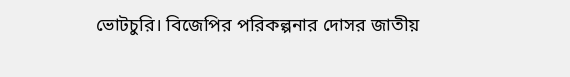ভোটচুরি। বিজেপির পরিকল্পনার দোসর জাতীয়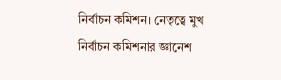নির্বাচন কমিশন। নেতৃত্বে মুখ নির্বাচন কমিশনার জ্ঞানেশ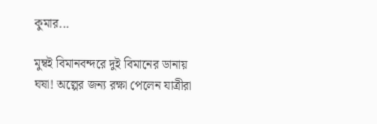কুমার...

মুম্বই বিমানবন্দরে দুই বিমানের ডানায় ঘষা! অল্পের জন্য রক্ষা পেলেন যাত্রীরা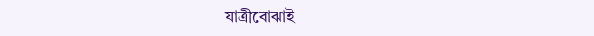যাত্রীবোঝাই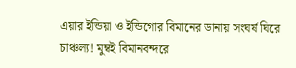এয়ার ইন্ডিয়া ও ইন্ডিগোর বিমানের ডানায় সংঘর্ষ ঘিরে চাঞ্চল্য! মুম্বই বিমানবন্দরে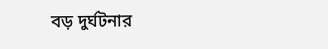বড় দুর্ঘটনার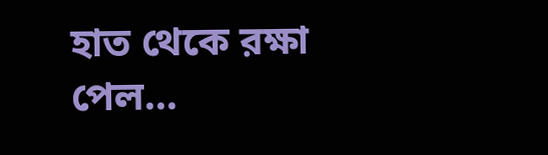হাত থেকে রক্ষা পেল...